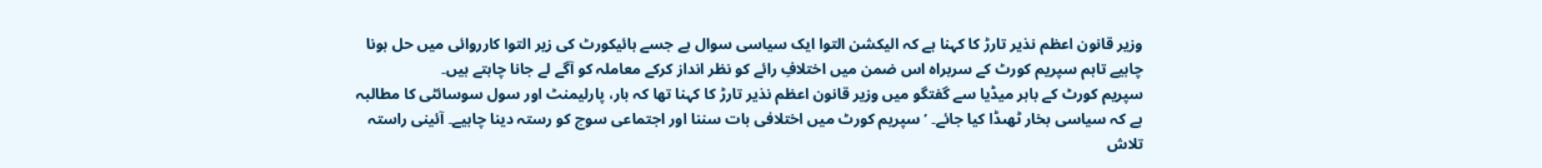وزیر قانون اعظم نذیر تارڑ کا کہنا ہے کہ الیکشن التوا ایک سیاسی سوال ہے جسے ہائیکورٹ کی زیر التوا کارروائی میں حل ہونا چاہیے تاہم سپریم کورٹ کے سربراہ اس ضمن میں اختلافِ رائے کو نظر انداز کرکے معاملہ کو آگے لے جانا چاہتے ہیں۔
سپریم کورٹ کے باہر میڈیا سے گفتگو میں وزیر قانون اعظم نذیر تارڑ کا کہنا تھا کہ بار، پارلیمنٹ اور سول سوسائٹی کا مطالبہ ہے کہ سیاسی بخار ٹھںڈا کیا جائے۔ ’سپریم کورٹ میں اختلافی بات سننا اور اجتماعی سوچ کو رستہ دینا چاہیے۔ آئینی راستہ تلاش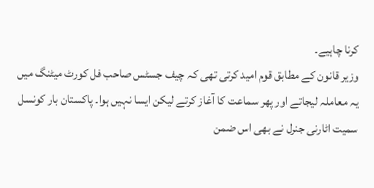کرنا چاہیے۔
وزیر قانون کے مطابق قوم امید کرتی تھی کہ چیف جسٹس صاحب فل کورٹ میٹنگ میں یہ معاملہ لیجاتے اور پھر سماعت کا آغاز کرتے لیکن ایسا نہیں ہوا۔ پاکستان بار کونسل سمیت اٹارنی جنرل نے بھی اس ضمن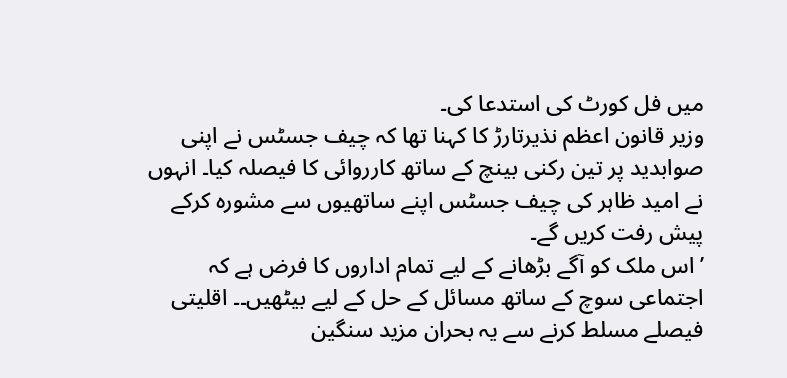میں فل کورٹ کی استدعا کی۔
وزیر قانون اعظم نذیرتارڑ کا کہنا تھا کہ چیف جسٹس نے اپنی صوابدید پر تین رکنی بینچ کے ساتھ کارروائی کا فیصلہ کیا۔ انہوں نے امید ظاہر کی چیف جسٹس اپنے ساتھیوں سے مشورہ کرکے پیش رفت کریں گے۔
’اس ملک کو آگے بڑھانے کے لیے تمام اداروں کا فرض ہے کہ اجتماعی سوچ کے ساتھ مسائل کے حل کے لیے بیٹھیں۔۔ اقلیتی فیصلے مسلط کرنے سے یہ بحران مزید سنگین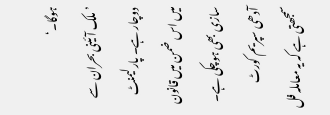ہوگا۔‘
’ملک آئینی بحران سے دوچار ہے۔ پارلیمنٹ میں اس ضمن میں قانون سازی بھی ہوچکی ہے۔ آدھی سپریم کورٹ سمجھتی ہے کہ یہ معاملہ فل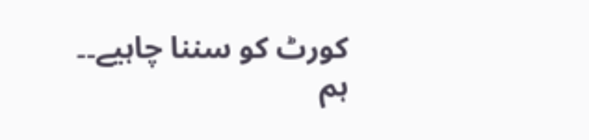کورٹ کو سننا چاہیے۔۔ ہم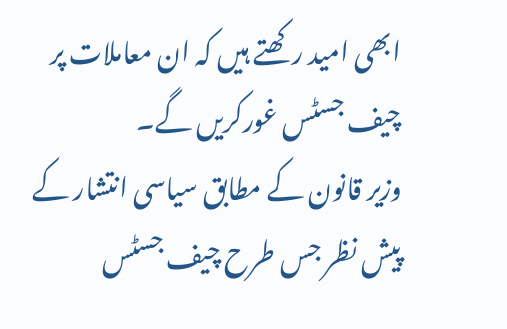ابھی امید رکھتے ہیں کہ ان معاملات پر چیف جسٹس غورکریں گے۔
وزیر قانون کے مطابق سیاسی انتشار کے پیش نظر جس طرح چیف جسٹس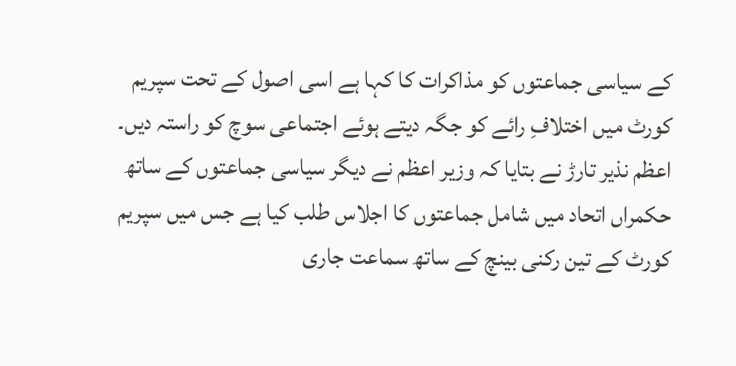کے سیاسی جماعتوں کو مذاکرات کا کہا ہے اسی اصول کے تحت سپریم کورٹ میں اختلافِ رائے کو جگہ دیتے ہوئے اجتماعی سوچ کو راستہ دیں۔
اعظم نذیر تارڑ نے بتایا کہ وزیر اعظم نے دیگر سیاسی جماعتوں کے ساتھ حکمراں اتحاد میں شامل جماعتوں کا اجلاس طلب کیا ہے جس میں سپریم کورٹ کے تین رکنی بینچ کے ساتھ سماعت جاری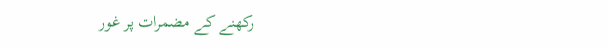رکھنے کے مضمرات پر غور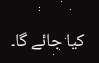کیا جائے گا۔